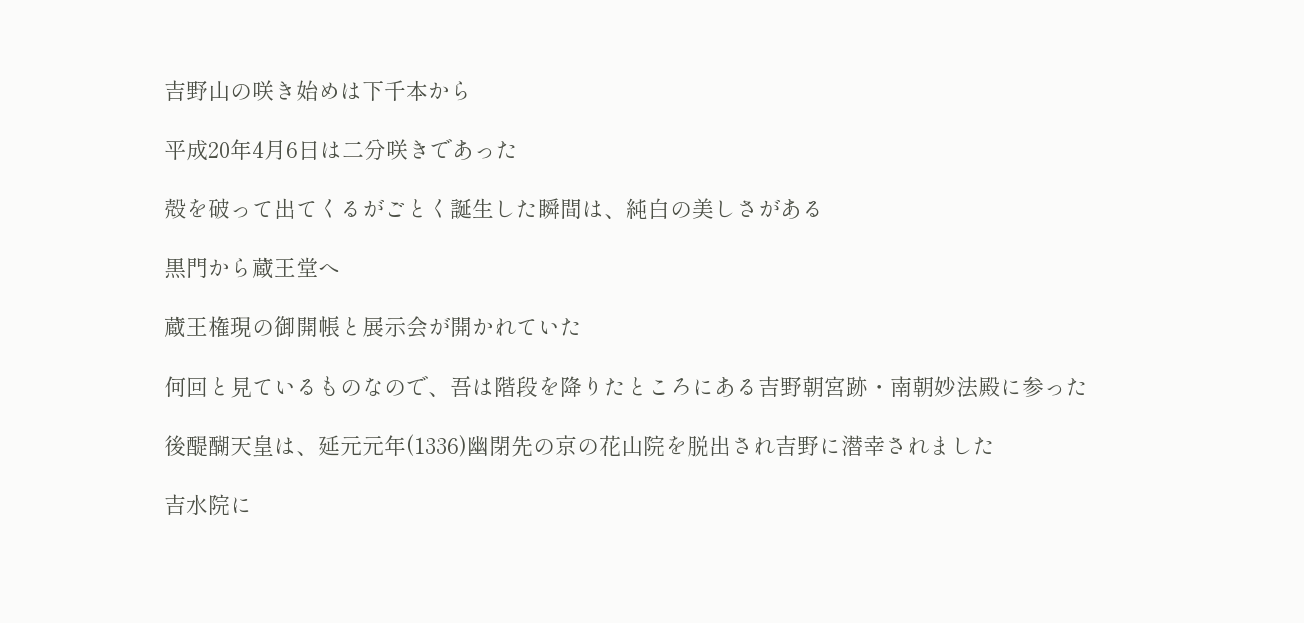吉野山の咲き始めは下千本から

平成20年4月6日は二分咲きであった

殻を破って出てくるがごとく誕生した瞬間は、純白の美しさがある

黒門から蔵王堂へ

蔵王権現の御開帳と展示会が開かれていた

何回と見ているものなので、吾は階段を降りたところにある吉野朝宮跡・南朝妙法殿に参った

後醍醐天皇は、延元元年(1336)幽閉先の京の花山院を脱出され吉野に潜幸されました

吉水院に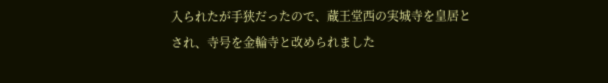入られたが手狭だったので、蔵王堂西の実城寺を皇居とされ、寺号を金輪寺と改められました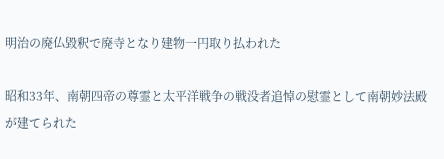明治の廃仏毀釈で廃寺となり建物一円取り払われた

昭和33年、南朝四帝の尊霊と太平洋戦争の戦没者追悼の慰霊として南朝妙法殿が建てられた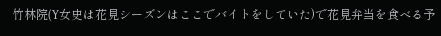竹林院(Y女史は花見シーズンはここでバイトをしていた)で花見弁当を食べる予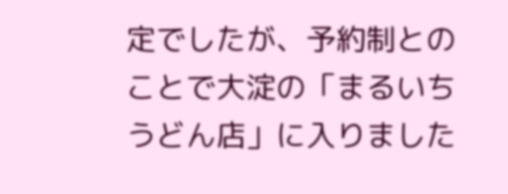定でしたが、予約制とのことで大淀の「まるいちうどん店」に入りました